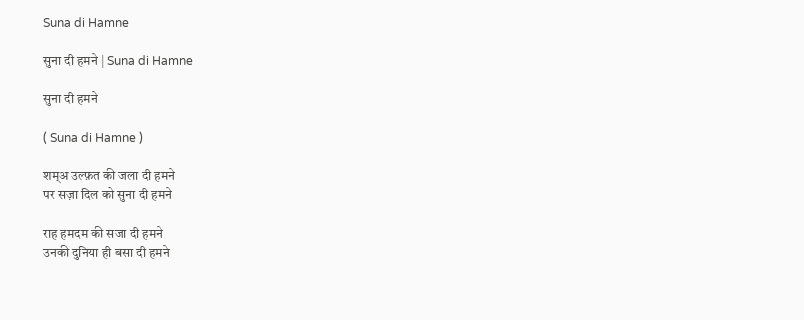Suna di Hamne

सुना दी हमने | Suna di Hamne

सुना दी हमने

( Suna di Hamne )

शम्अ उल्फ़त की जला दी हमने
पर सज़ा दिल को सुना दी हमने

राह हमदम की सजा दी हमने
उनकी दुनिया ही बसा दी हमने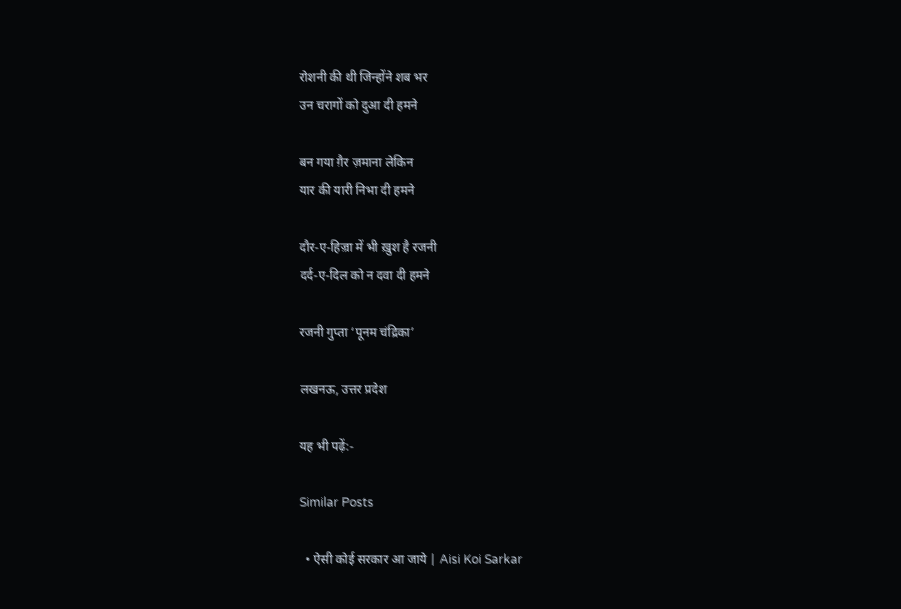रोशनी की थी जिन्होंने शब भर
उन चरागों को दुआ दी हमने

बन गया ग़ैर ज़माना लेकिन
यार की यारी निभा दी हमने

दौर-ए-हिज़्रा में भी ख़ुश है रजनी
दर्द-ए-दिल को न दवा दी हमने

रजनी गुप्ता ‘पूनम चंद्रिका’

लखनऊ, उत्तर प्रदेश

यह भी पढ़ें:-

Similar Posts

  • ऐसी कोई सरकार आ जाये | Aisi Koi Sarkar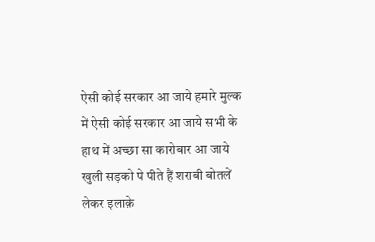ऐसी कोई सरकार आ जाये हमारे मुल्क में ऐसी कोई सरकार आ जाये सभी के हाथ में अच्छा सा कारोबार आ जाये खुली सड़को पे पीते हैं शराबी बोतलें लेकर इलाक़े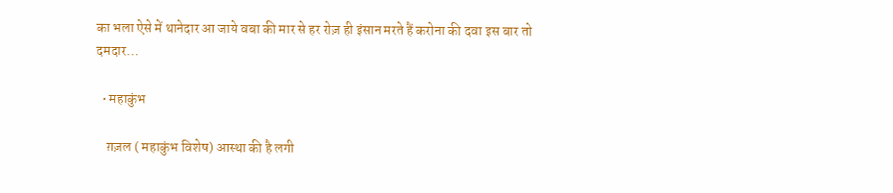का भला ऐसे में थानेदार आ जाये वबा की मार से हर रोज़ ही इंसान मरते हैं करोना की दवा इस बार तो दमदार…

  • महाकुंभ

    ग़ज़ल ( महाकुंभ विशेष) आस्था की है लगी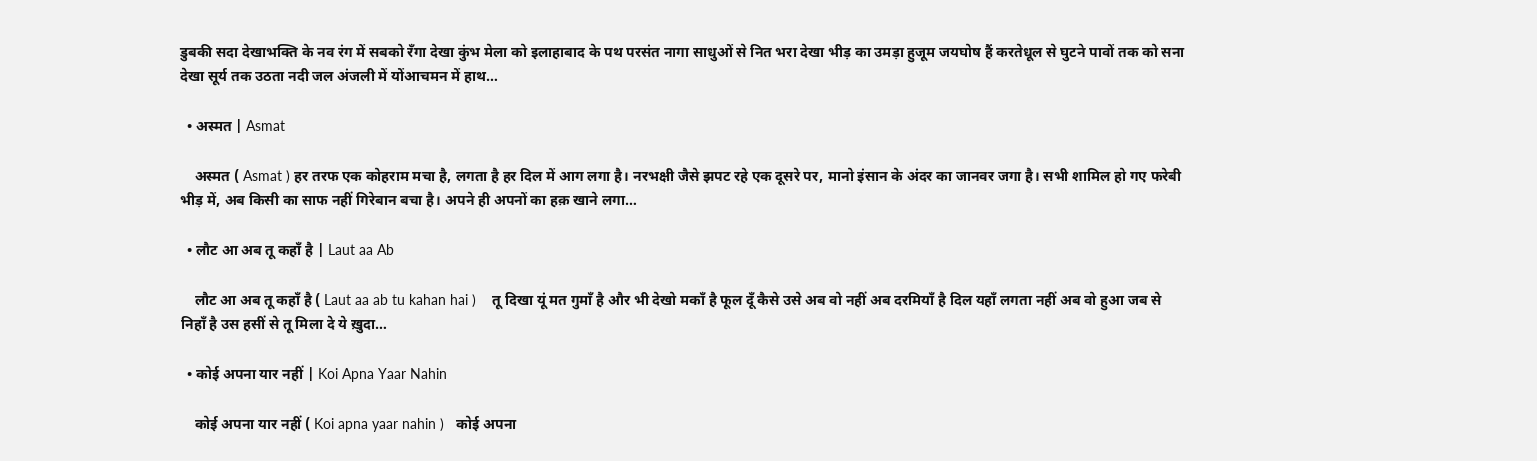डुबकी सदा देखाभक्ति के नव रंग में सबको रँगा देखा कुंभ मेला को इलाहाबाद के पथ परसंत नागा साधुओं से नित भरा देखा भीड़ का उमड़ा हुजूम जयघोष हैं करतेधूल से घुटने पावों तक को सना देखा सूर्य तक उठता नदी जल अंजली में योंआचमन में हाथ…

  • अस्मत | Asmat

    अस्मत ( Asmat ) हर तरफ एक कोहराम मचा है, लगता है हर दिल में आग लगा है। नरभक्षी जैसे झपट रहे एक दूसरे पर, मानो इंसान के अंदर का जानवर जगा है। सभी शामिल हो गए फरेबी भीड़ में, अब किसी का साफ नहीं गिरेबान बचा है। अपने ही अपनों का हक़ खाने लगा…

  • लौट आ अब तू कहाँ है | Laut aa Ab

    लौट आ अब तू कहाँ है ( Laut aa ab tu kahan hai )    तू दिखा यूं मत गुमाँ है और भी देखो मकाँ है फूल दूँ कैसे उसे अब वो नहीं अब दरमियाँ है दिल यहाँ लगता नहीं अब वो हुआ जब से निहाँ है उस हसीं से तू मिला दे ये ख़ुदा…

  • कोई अपना यार नहीं | Koi Apna Yaar Nahin

    कोई अपना यार नहीं ( Koi apna yaar nahin )   कोई अपना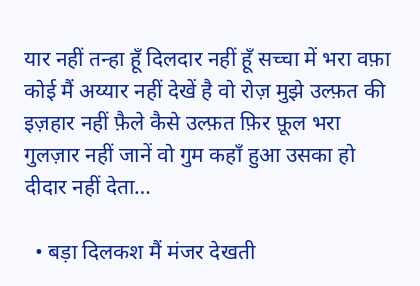यार नहीं तन्हा हूँ दिलदार नहीं हूँ सच्चा में भरा वफ़ा कोई मैं अय्यार नहीं देखें है वो रोज़ मुझे उल्फ़त की इज़हार नहीं फ़ैले कैसे उल्फ़त फ़िर फ़ूल भरा गुलज़ार नहीं जानें वो गुम कहाँ हुआ उसका हो दीदार नहीं देता…

  • बड़ा दिलकश मैं मंजर देखती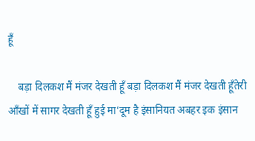हूँ

    बड़ा दिलकश मैं मंजर देखती हूँ बड़ा दिलकश मैं मंजर देखती हूँतेरी आँखों में सागर देखती हूँ हुई मा’दूम है इंसानियत अबहर इक इंसान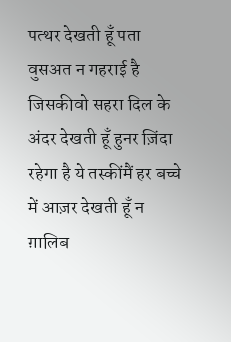पत्थर देखती हूँ पता वुसअत न गहराई है जिसकीवो सहरा दिल के अंदर देखती हूँ हुनर ज़िंदा रहेगा है ये तस्कींमैं हर बच्चे में आज़र देखती हूँ न ग़ालिब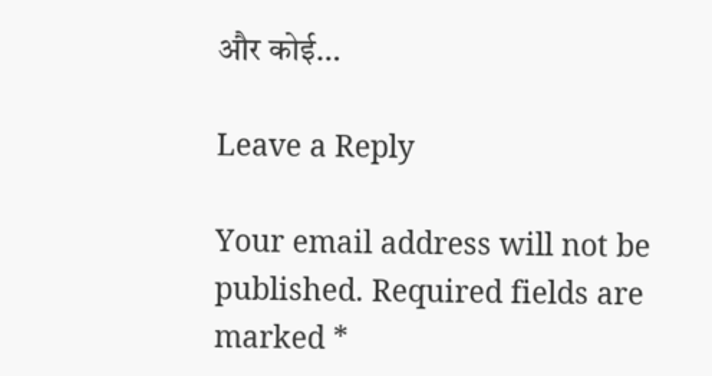और कोई…

Leave a Reply

Your email address will not be published. Required fields are marked *